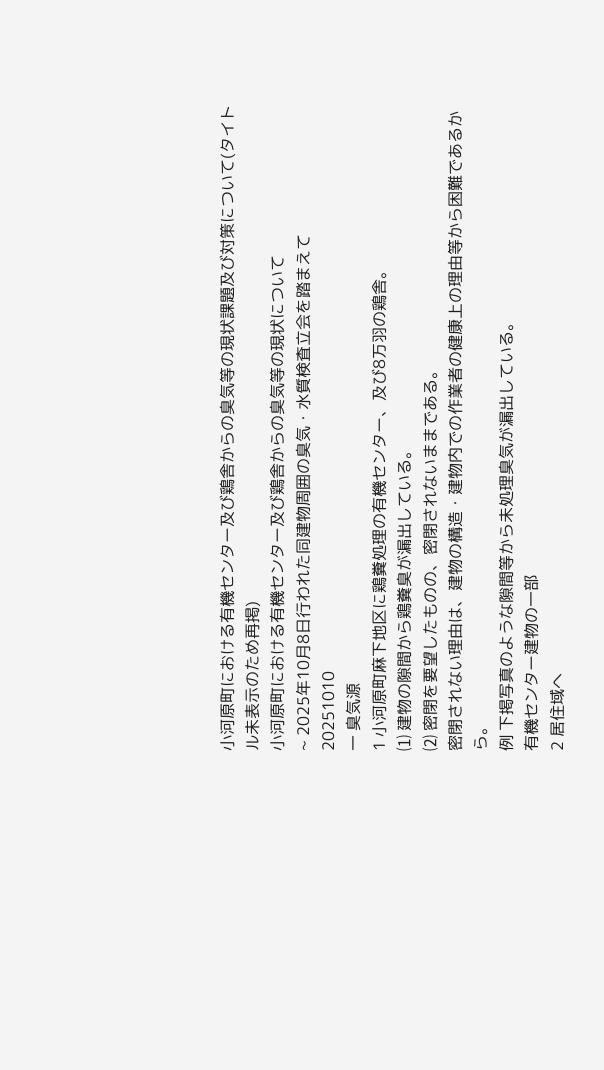小河原町における有機センター及び鶏舎からの臭気等の現状課題及び対策について(タイトル未表示のため再掲)
小河原町における有機センター及び鶏舎からの臭気等の現状について
~ 2025年10月8日行われた同建物周囲の臭気・水質検査立会を踏まえて
20251010
一 臭気源
1 小河原町麻下地区に鶏糞処理の有機センター、及び8万羽の鶏舎。
⑴ 建物の隙間から鶏糞臭が漏出している。
⑵ 密閉を要望したものの、密閉されないままである。
密閉されない理由は、建物の構造・建物内での作業者の健康上の理由等から困難であるから。
例 下掲写真のような隙間等から未処理臭気が漏出している。
有機センター建物の一部
2 居住域へ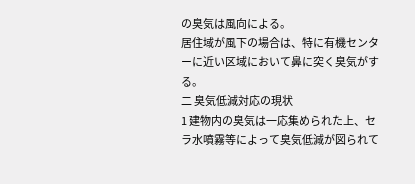の臭気は風向による。
居住域が風下の場合は、特に有機センターに近い区域において鼻に突く臭気がする。
二 臭気低減対応の現状
1 建物内の臭気は一応集められた上、セラ水噴霧等によって臭気低減が図られて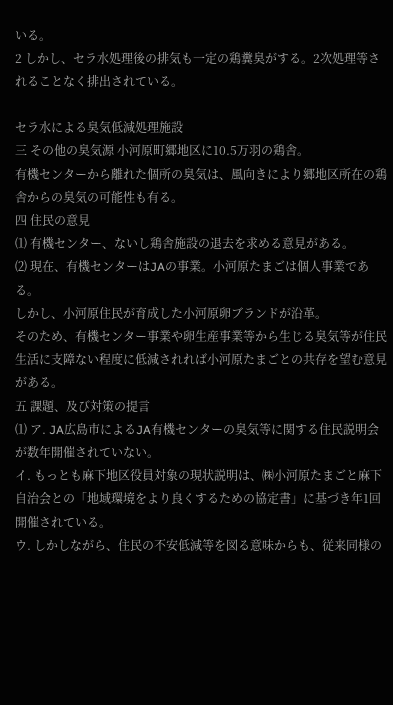いる。
2 しかし、セラ水処理後の排気も一定の鶏糞臭がする。2次処理等されることなく排出されている。

セラ水による臭気低減処理施設
三 その他の臭気源 小河原町郷地区に10.5万羽の鶏舎。
有機センターから離れた個所の臭気は、風向きにより郷地区所在の鶏舎からの臭気の可能性も有る。
四 住民の意見
⑴ 有機センター、ないし鶏舎施設の退去を求める意見がある。
⑵ 現在、有機センターはJAの事業。小河原たまごは個人事業である。
しかし、小河原住民が育成した小河原卵ブランドが沿革。
そのため、有機センター事業や卵生産事業等から生じる臭気等が住民生活に支障ない程度に低減されれば小河原たまごとの共存を望む意見がある。
五 課題、及び対策の提言
⑴ ア. JA広島市によるJA有機センターの臭気等に関する住民説明会が数年開催されていない。
イ. もっとも麻下地区役員対象の現状説明は、㈱小河原たまごと麻下自治会との「地域環境をより良くするための協定書」に基づき年1回開催されている。
ウ. しかしながら、住民の不安低減等を図る意味からも、従来同様の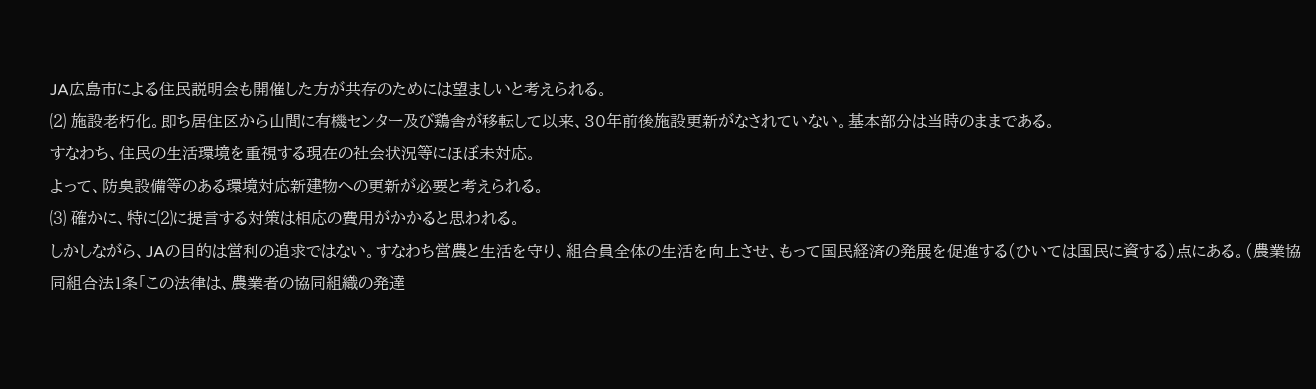JA広島市による住民説明会も開催した方が共存のためには望ましいと考えられる。
⑵ 施設老朽化。即ち居住区から山間に有機センター及び鶏舎が移転して以来、30年前後施設更新がなされていない。基本部分は当時のままである。
すなわち、住民の生活環境を重視する現在の社会状況等にほぼ未対応。
よって、防臭設備等のある環境対応新建物への更新が必要と考えられる。
⑶ 確かに、特に⑵に提言する対策は相応の費用がかかると思われる。
しかしながら、JAの目的は営利の追求ではない。すなわち営農と生活を守り、組合員全体の生活を向上させ、もって国民経済の発展を促進する(ひいては国民に資する)点にある。(農業協同組合法1条「この法律は、農業者の協同組織の発達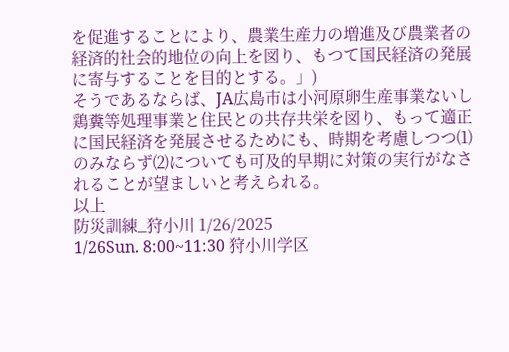を促進することにより、農業生産力の増進及び農業者の経済的社会的地位の向上を図り、もつて国民経済の発展に寄与することを目的とする。」)
そうであるならば、JA広島市は小河原卵生産事業ないし鶏糞等処理事業と住民との共存共栄を図り、もって適正に国民経済を発展させるためにも、時期を考慮しつつ⑴のみならず⑵についても可及的早期に対策の実行がなされることが望ましいと考えられる。
以上
防災訓練_狩小川 1/26/2025
1/26Sun. 8:00~11:30 狩小川学区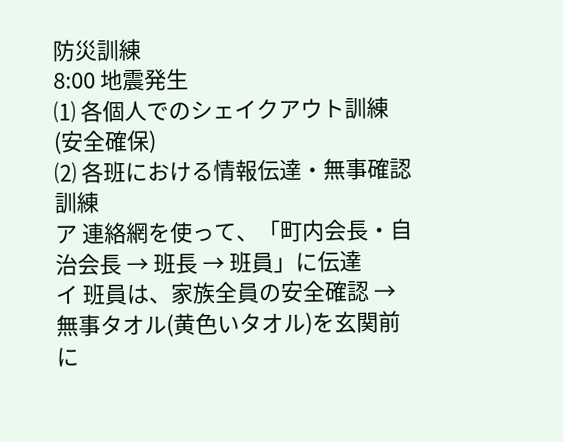防災訓練
8:00 地震発生
⑴ 各個人でのシェイクアウト訓練(安全確保)
⑵ 各班における情報伝達・無事確認訓練
ア 連絡網を使って、「町内会長・自治会長 → 班長 → 班員」に伝達
イ 班員は、家族全員の安全確認 → 無事タオル(黄色いタオル)を玄関前に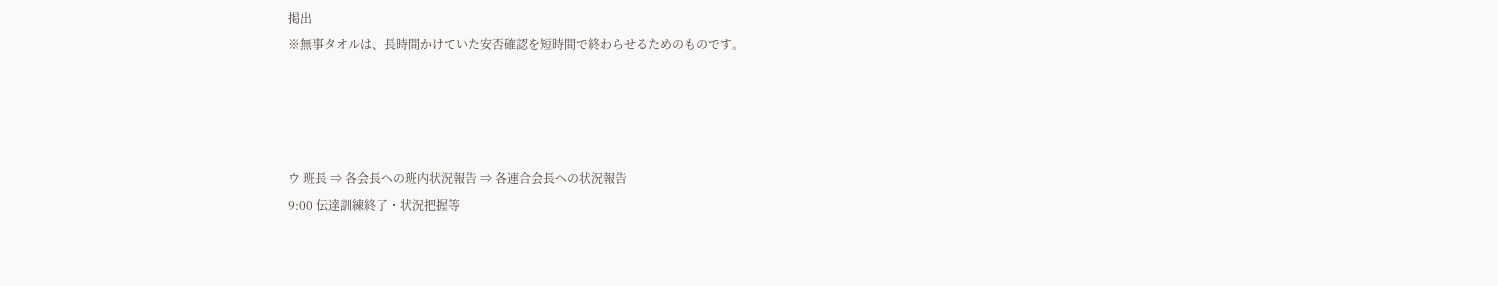掲出
※無事タオルは、長時間かけていた安否確認を短時間で終わらせるためのものです。




ウ 班長 ⇒ 各会長への班内状況報告 ⇒ 各連合会長への状況報告
9:00 伝達訓練終了・状況把握等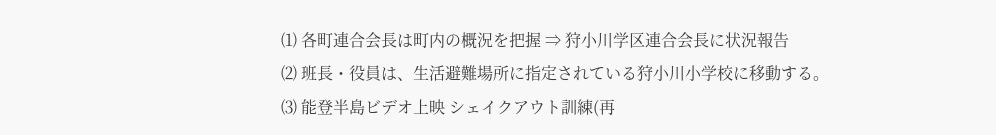⑴ 各町連合会長は町内の概況を把握 ⇒ 狩小川学区連合会長に状況報告
⑵ 班長・役員は、生活避難場所に指定されている狩小川小学校に移動する。
⑶ 能登半島ビデオ上映 シェイクアウト訓練(再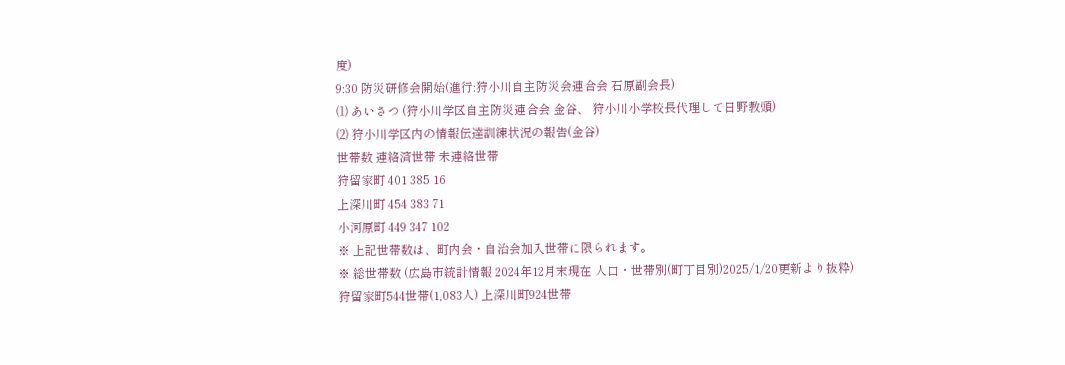度)
9:30 防災研修会開始(進行:狩小川自主防災会連合会 石原副会長)
⑴ あいさつ (狩小川学区自主防災連合会 金谷、 狩小川小学校長代理して日野教頭)
⑵ 狩小川学区内の情報伝達訓練状況の報告(金谷)
世帯数 連絡済世帯 未連絡世帯
狩留家町 401 385 16
上深川町 454 383 71
小河原町 449 347 102
※ 上記世帯数は、町内会・自治会加入世帯に限られます。
※ 総世帯数 (広島市統計情報 2024年12月末現在 人口・世帯別(町丁目別)2025/1/20更新より抜粋)
狩留家町544世帯(1,083人) 上深川町924世帯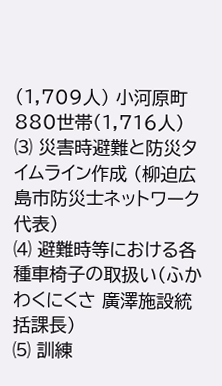(1,709人) 小河原町880世帯(1,716人)
⑶ 災害時避難と防災タイムライン作成 (柳迫広島市防災士ネットワーク代表)
⑷ 避難時等における各種車椅子の取扱い(ふかわくにくさ 廣澤施設統括課長)
⑸ 訓練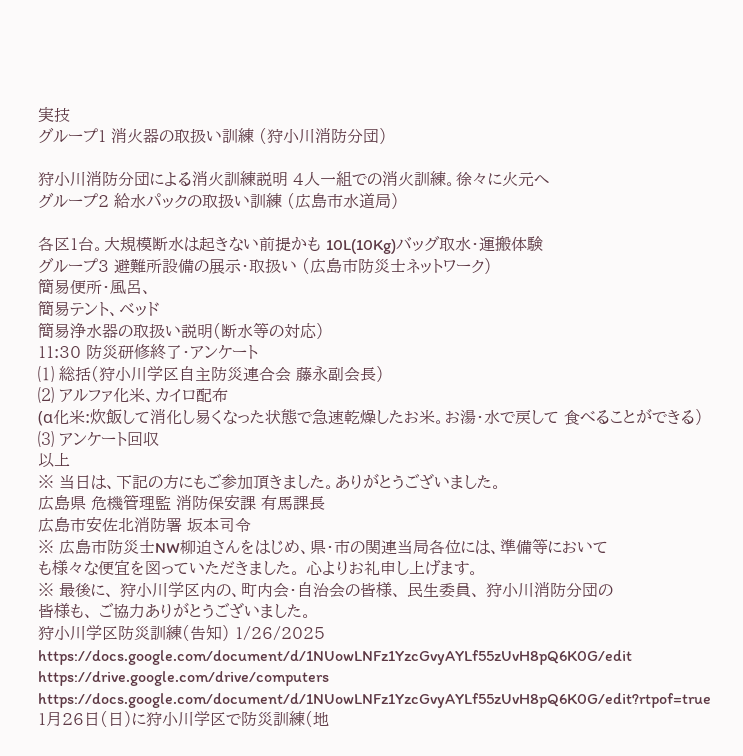実技
グループ1 消火器の取扱い訓練 (狩小川消防分団)

狩小川消防分団による消火訓練説明 4人一組での消火訓練。徐々に火元へ
グループ2 給水パックの取扱い訓練 (広島市水道局)

各区1台。大規模断水は起きない前提かも 10L(10Kg)バッグ取水・運搬体験
グループ3 避難所設備の展示・取扱い (広島市防災士ネットワーク)
簡易便所・風呂、
簡易テント、ベッド
簡易浄水器の取扱い説明(断水等の対応)
11:30 防災研修終了・アンケート
⑴ 総括(狩小川学区自主防災連合会 藤永副会長)
⑵ アルファ化米、カイロ配布
(α化米:炊飯して消化し易くなった状態で急速乾燥したお米。お湯・水で戻して 食べることができる)
⑶ アンケート回収
以上
※ 当日は、下記の方にもご参加頂きました。ありがとうございました。
広島県 危機管理監 消防保安課 有馬課長
広島市安佐北消防署 坂本司令
※ 広島市防災士NW柳迫さんをはじめ、県・市の関連当局各位には、準備等において
も様々な便宜を図っていただきました。 心よりお礼申し上げます。
※ 最後に、 狩小川学区内の、町内会・自治会の皆様、 民生委員、 狩小川消防分団の
皆様も、 ご協力ありがとうございました。
狩小川学区防災訓練(告知) 1/26/2025
https://docs.google.com/document/d/1NUowLNFz1YzcGvyAYLf55zUvH8pQ6K0G/edit
https://drive.google.com/drive/computers
https://docs.google.com/document/d/1NUowLNFz1YzcGvyAYLf55zUvH8pQ6K0G/edit?rtpof=true
1月26日(日)に狩小川学区で防災訓練(地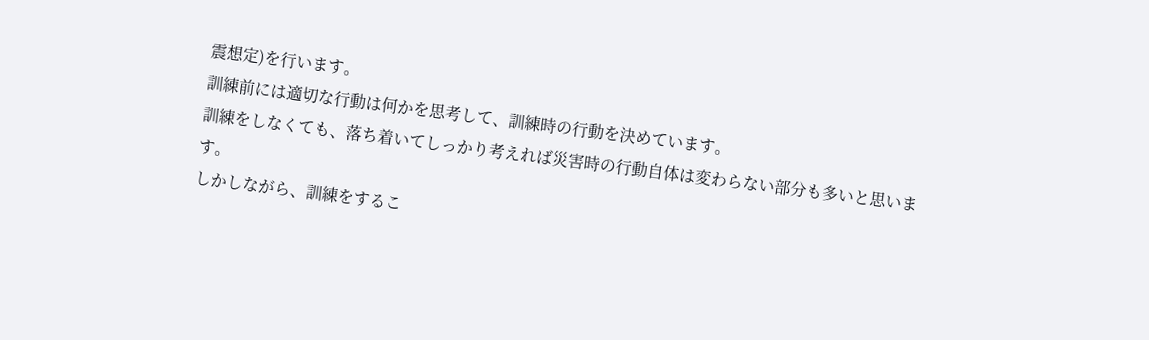震想定)を行います。
訓練前には適切な行動は何かを思考して、訓練時の行動を決めています。
訓練をしなくても、落ち着いてしっかり考えれば災害時の行動自体は変わらない部分も多いと思います。
しかしながら、訓練をするこ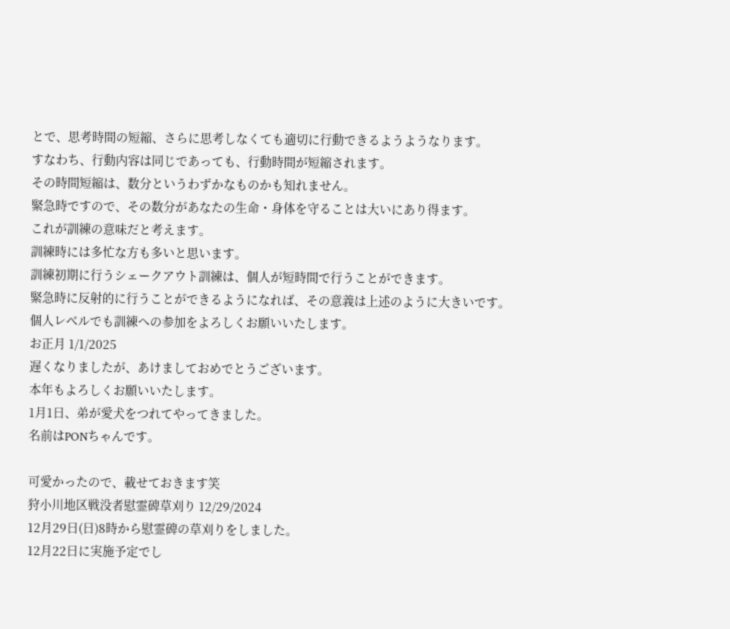とで、思考時間の短縮、さらに思考しなくても適切に行動できるようようなります。
すなわち、行動内容は同じであっても、行動時間が短縮されます。
その時間短縮は、数分というわずかなものかも知れません。
緊急時ですので、その数分があなたの生命・身体を守ることは大いにあり得ます。
これが訓練の意味だと考えます。
訓練時には多忙な方も多いと思います。
訓練初期に行うシェークアウト訓練は、個人が短時間で行うことができます。
緊急時に反射的に行うことができるようになれば、その意義は上述のように大きいです。
個人レベルでも訓練への参加をよろしくお願いいたします。
お正月 1/1/2025
遅くなりましたが、あけましておめでとうございます。
本年もよろしくお願いいたします。
1月1日、弟が愛犬をつれてやってきました。
名前はPONちゃんです。

可愛かったので、載せておきます笑
狩小川地区戦没者慰霊碑草刈り 12/29/2024
12月29日(日)8時から慰霊碑の草刈りをしました。
12月22日に実施予定でし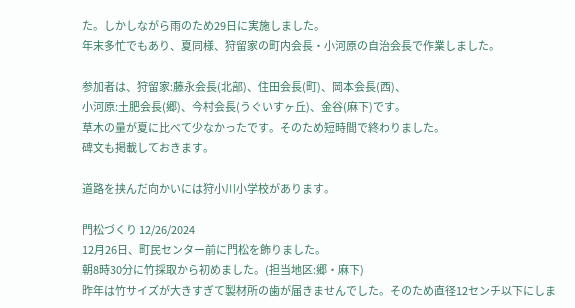た。しかしながら雨のため29日に実施しました。
年末多忙でもあり、夏同様、狩留家の町内会長・小河原の自治会長で作業しました。

参加者は、狩留家:藤永会長(北部)、住田会長(町)、岡本会長(西)、
小河原:土肥会長(郷)、今村会長(うぐいすヶ丘)、金谷(麻下)です。
草木の量が夏に比べて少なかったです。そのため短時間で終わりました。
碑文も掲載しておきます。

道路を挟んだ向かいには狩小川小学校があります。

門松づくり 12/26/2024
12月26日、町民センター前に門松を飾りました。
朝8時30分に竹採取から初めました。(担当地区:郷・麻下)
昨年は竹サイズが大きすぎて製材所の歯が届きませんでした。そのため直径12センチ以下にしま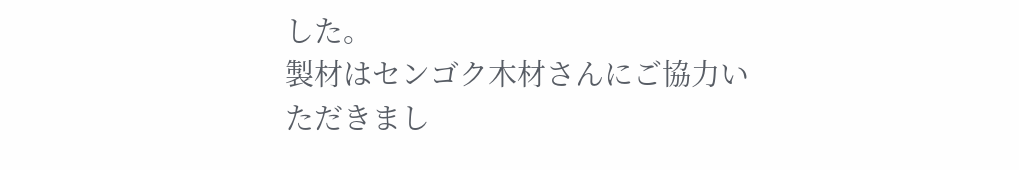した。
製材はセンゴク木材さんにご協力いただきまし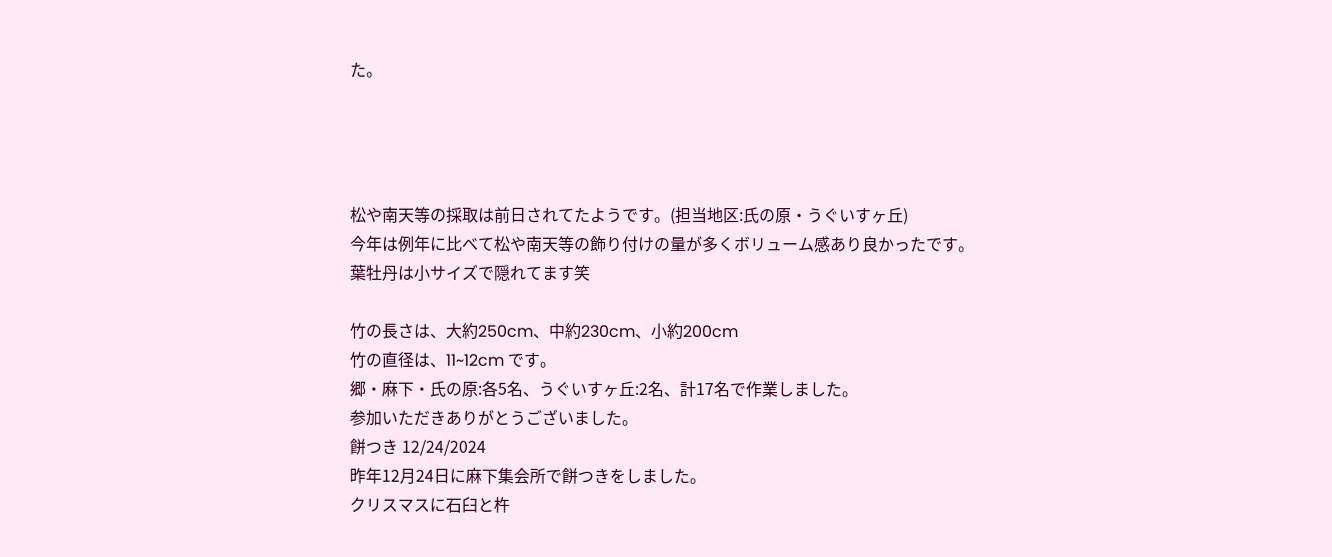た。




松や南天等の採取は前日されてたようです。(担当地区:氏の原・うぐいすヶ丘)
今年は例年に比べて松や南天等の飾り付けの量が多くボリューム感あり良かったです。
葉牡丹は小サイズで隠れてます笑

竹の長さは、大約250cm、中約230cm、小約200cm
竹の直径は、11~12cm です。
郷・麻下・氏の原:各5名、うぐいすヶ丘:2名、計17名で作業しました。
参加いただきありがとうございました。
餅つき 12/24/2024
昨年12月24日に麻下集会所で餅つきをしました。
クリスマスに石臼と杵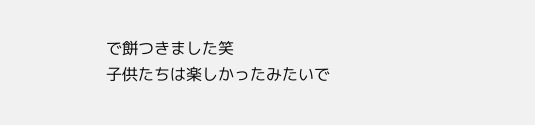で餅つきました笑
子供たちは楽しかったみたいで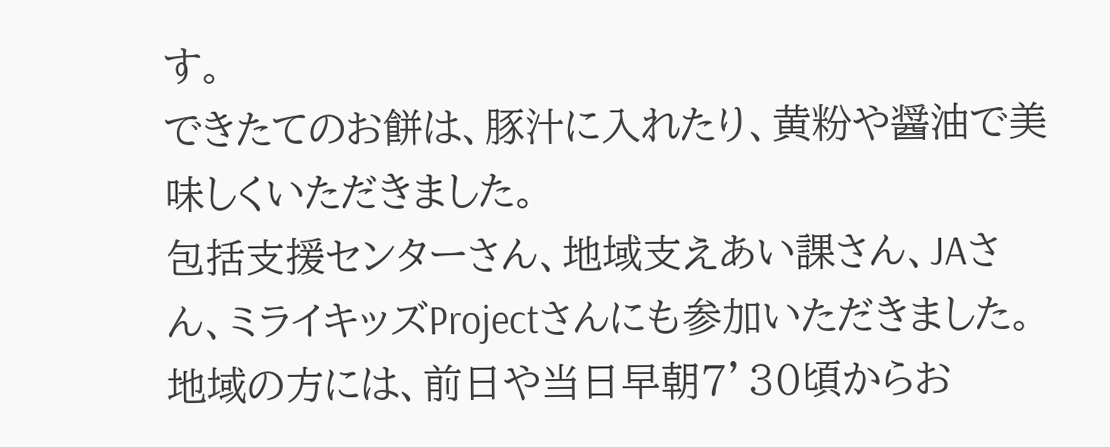す。
できたてのお餅は、豚汁に入れたり、黄粉や醤油で美味しくいただきました。
包括支援センターさん、地域支えあい課さん、JAさん、ミライキッズProjectさんにも参加いただきました。
地域の方には、前日や当日早朝7’30頃からお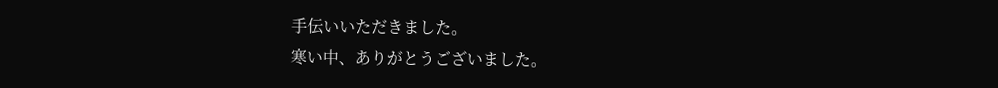手伝いいただきました。
寒い中、ありがとうございました。